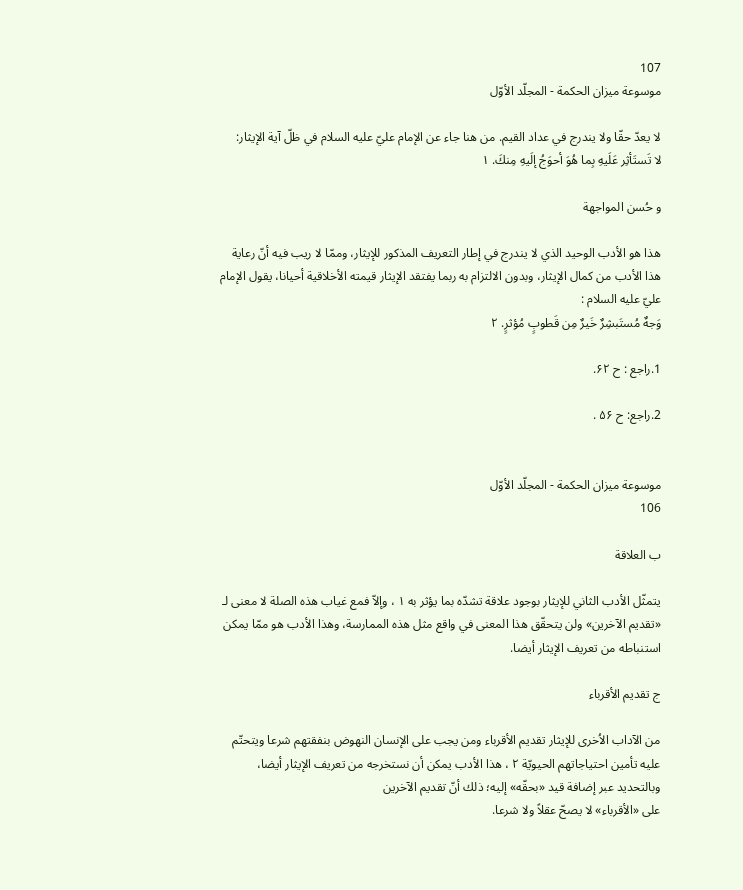107
موسوعة ميزان الحکمة - المجلّد الأوّل

لا يعدّ حقّا ولا يندرج في عداد القيم. من هنا جاء عن الإمام عليّ عليه السلام في ظلّ آية الإيثار:
لا تَستَأثِر عَلَيهِ بِما هُوَ أحوَجُ إلَيهِ مِنكَ. ۱

و حُسن المواجهة

هذا هو الأدب الوحيد الذي لا يندرج في إطار التعريف المذكور للإيثار، وممّا لا ريب فيه أنّ رعاية هذا الأدب من كمال الإيثار، وبدون الالتزام به ربما يفتقد الإيثار قيمته الأخلاقية أحيانا، يقول الإمام عليّ عليه السلام :
وَجهٌ مُستَبشِرٌ خَيرٌ مِن قَطوبٍ مُؤثرٍ. ۲

1.راجع : ح ۶۲.

2.راجع: ح ۵۶ .


موسوعة ميزان الحکمة - المجلّد الأوّل
106

ب العلاقة

يتمثّل الأدب الثاني للإيثار بوجود علاقة تشدّه بما يؤثر به ۱ ، وإلاّ فمع غياب هذه الصلة لا معنى لـ «تقديم الآخرين» ولن يتحقّق هذا المعنى في واقع مثل هذه الممارسة، وهذا الأدب هو ممّا يمكن استنباطه من تعريف الإيثار أيضا.

ج تقديم الأقرباء

من الآداب الاُخرى للإيثار تقديم الأقرباء ومن يجب على الإنسان النهوض بنفقتهم شرعا ويتحتّم عليه تأمين احتياجاتهم الحيويّة ۲ ، هذا الأدب يمكن أن نستخرجه من تعريف الإيثار أيضا، وبالتحديد عبر إضافة قيد «بحقّه» إليه؛ ذلك أنّ تقديم الآخرين
على «الأقرباء» لا يصحّ عقلاً ولا شرعا.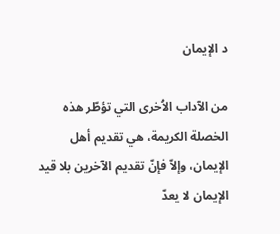د الإيمان

من الآداب الاُخرى التي تؤطّر هذه الخصلة الكريمة، هي تقديم أهل الإيمان، وإلاّ فإنّ تقديم الآخرين بلا قيد الإيمان لا يعدّ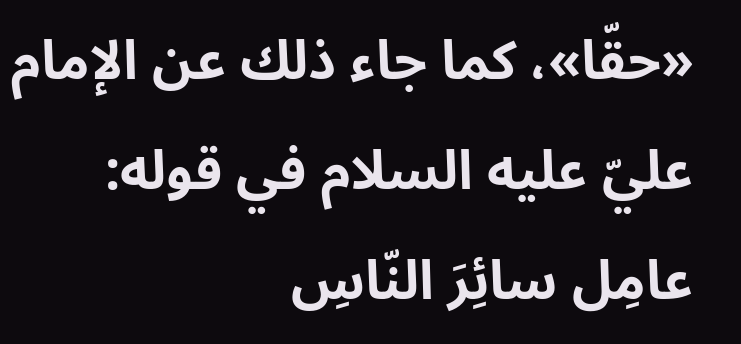«حقّا»، كما جاء ذلك عن الإمام عليّ عليه السلام في قوله:
عامِل سائِرَ النّاسِ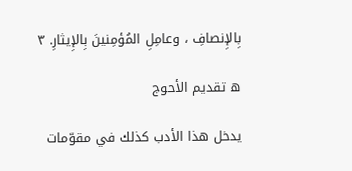بِالإِنصافِ ، وعامِلِ المُؤمِنينَ بِالإِيثارِ. ۳

ه تقديم الأحوج

يدخل هذا الأدب كذلك في مقوّمات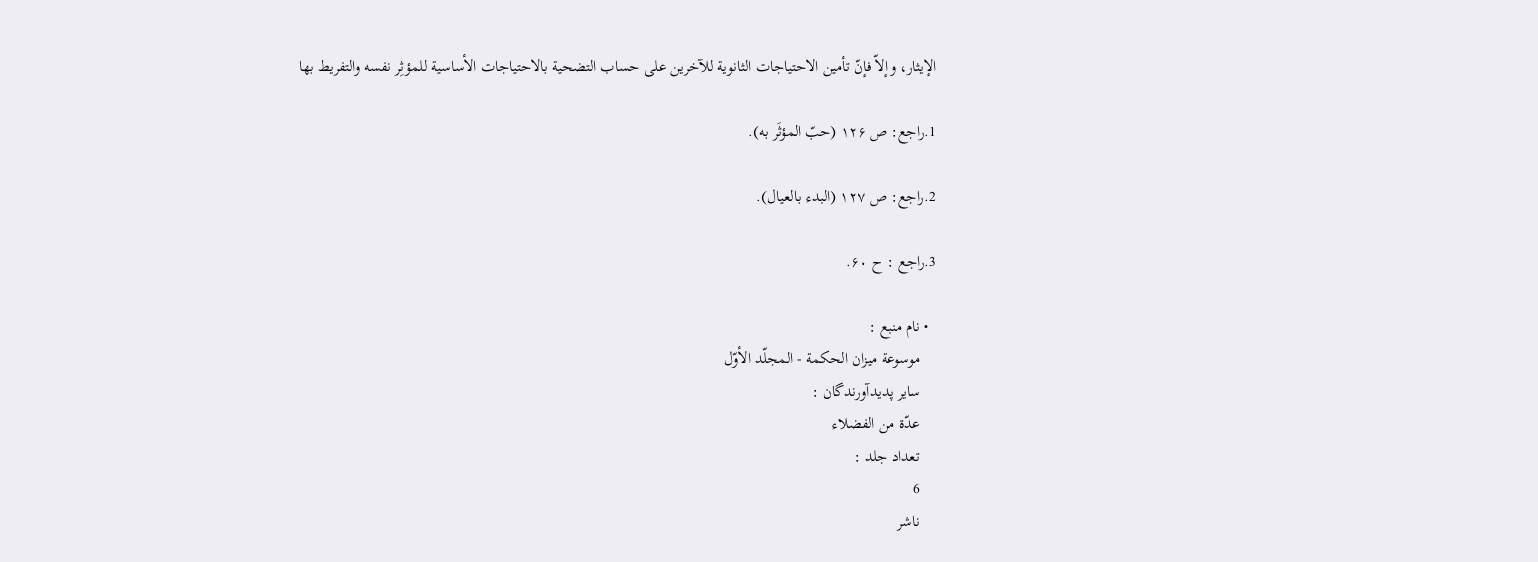الإيثار، وإلاّ فإنّ تأمين الاحتياجات الثانوية للآخرين على حساب التضحية بالاحتياجات الأساسية للمؤثِر نفسه والتفريط بها

1.راجع: ص ۱۲۶ (حبّ المؤثَر به).

2.راجع: ص ۱۲۷ (البدء بالعيال).

3.راجع : ح ۶۰.

  • نام منبع :
    موسوعة ميزان الحکمة - المجلّد الأوّل
    سایر پدیدآورندگان :
    عدّة من الفضلاء
    تعداد جلد :
    6
    ناشر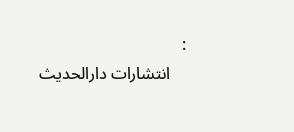:
    انتشارات دارالحدیث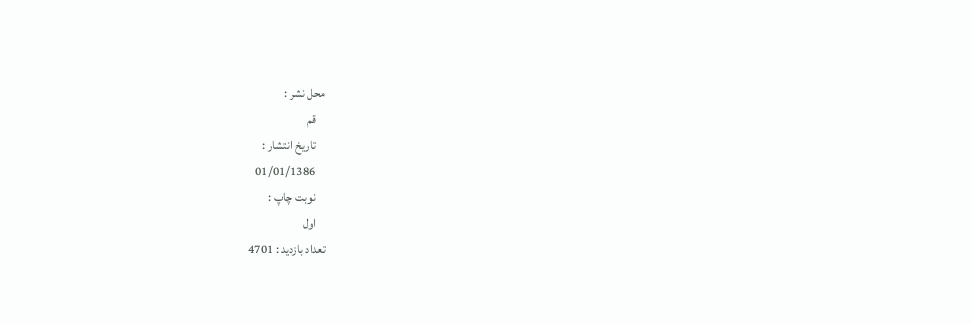محل نشر :
    قم
    تاریخ انتشار :
    01/01/1386
    نوبت چاپ :
    اول
تعداد بازدید : 4701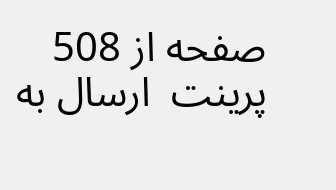صفحه از 508
پرینت  ارسال به